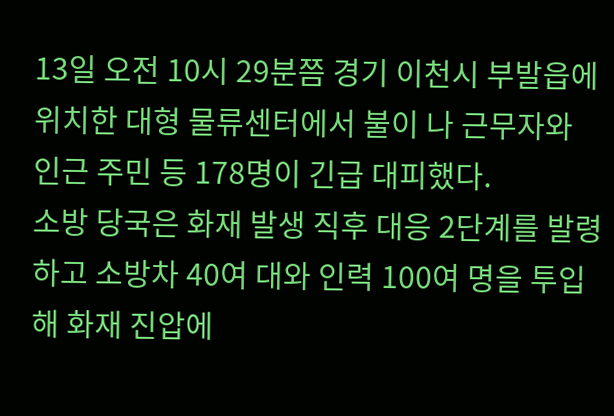13일 오전 10시 29분쯤 경기 이천시 부발읍에 위치한 대형 물류센터에서 불이 나 근무자와 인근 주민 등 178명이 긴급 대피했다.
소방 당국은 화재 발생 직후 대응 2단계를 발령하고 소방차 40여 대와 인력 100여 명을 투입해 화재 진압에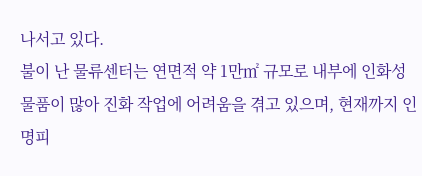나서고 있다.
불이 난 물류센터는 연면적 약 1만㎡ 규모로 내부에 인화성 물품이 많아 진화 작업에 어려움을 겪고 있으며, 현재까지 인명피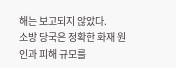해는 보고되지 않았다.
소방 당국은 정확한 화재 원인과 피해 규모를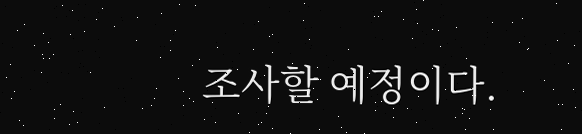조사할 예정이다.